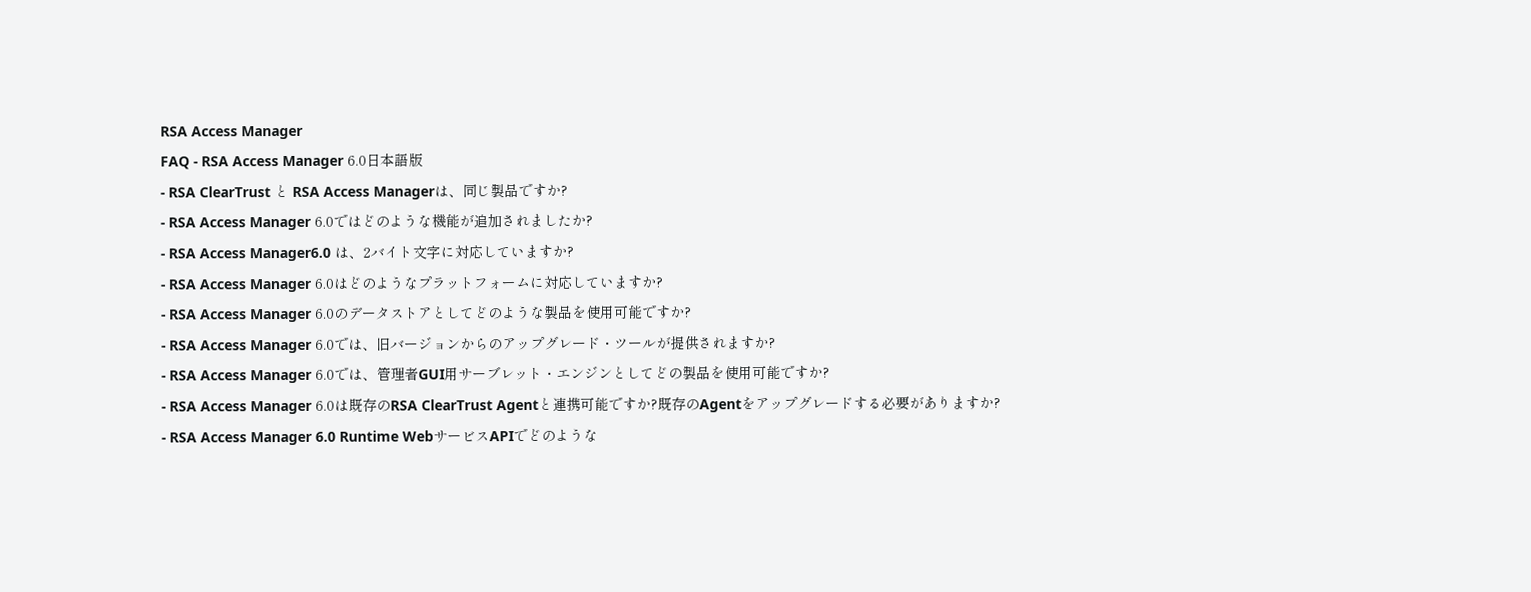RSA Access Manager
FAQ - RSA Access Manager 6.0日本語版
- RSA ClearTrust と RSA Access Managerは、同じ製品ですか?
- RSA Access Manager 6.0ではどのような機能が追加されましたか?
- RSA Access Manager6.0 は、2バイト文字に対応していますか?
- RSA Access Manager 6.0はどのようなプラットフォームに対応していますか?
- RSA Access Manager 6.0のデータストアとしてどのような製品を使用可能ですか?
- RSA Access Manager 6.0では、旧バージョンからのアップグレード・ツールが提供されますか?
- RSA Access Manager 6.0では、管理者GUI用サーブレット・エンジンとしてどの製品を使用可能ですか?
- RSA Access Manager 6.0は既存のRSA ClearTrust Agentと連携可能ですか?既存のAgentをアップグレードする必要がありますか?
- RSA Access Manager 6.0 Runtime WebサービスAPIでどのような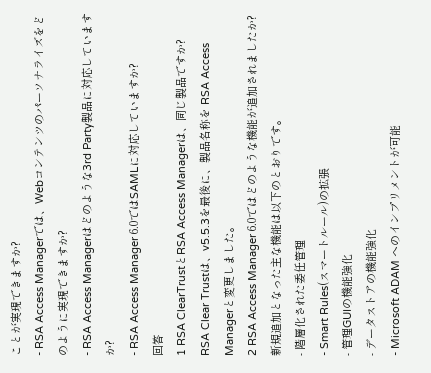ことが実現できますか?
- RSA Access Managerでは、Webコンテンツのパーソナライズをどのように実現できますか?
- RSA Access Managerはどのような3rd Party製品に対応していますか?
- RSA Access Manager 6.0ではSAMLに対応していますか?
回答
1 RSA ClearTrustとRSA Access Managerは、同じ製品ですか?
RSA Clear Trustは、v5.5.3を最後に、製品名称を RSA Access Managerと変更しました。
2 RSA Access Manager 6.0ではどのような機能が追加されましたか?
新規追加となった主な機能は以下のとおりです。
- 階層化された委任管理
- Smart Rules(スマートルール)の拡張
- 管理GUIの機能強化
- データストアの機能強化
- Microsoft ADAM へのインプリメントが可能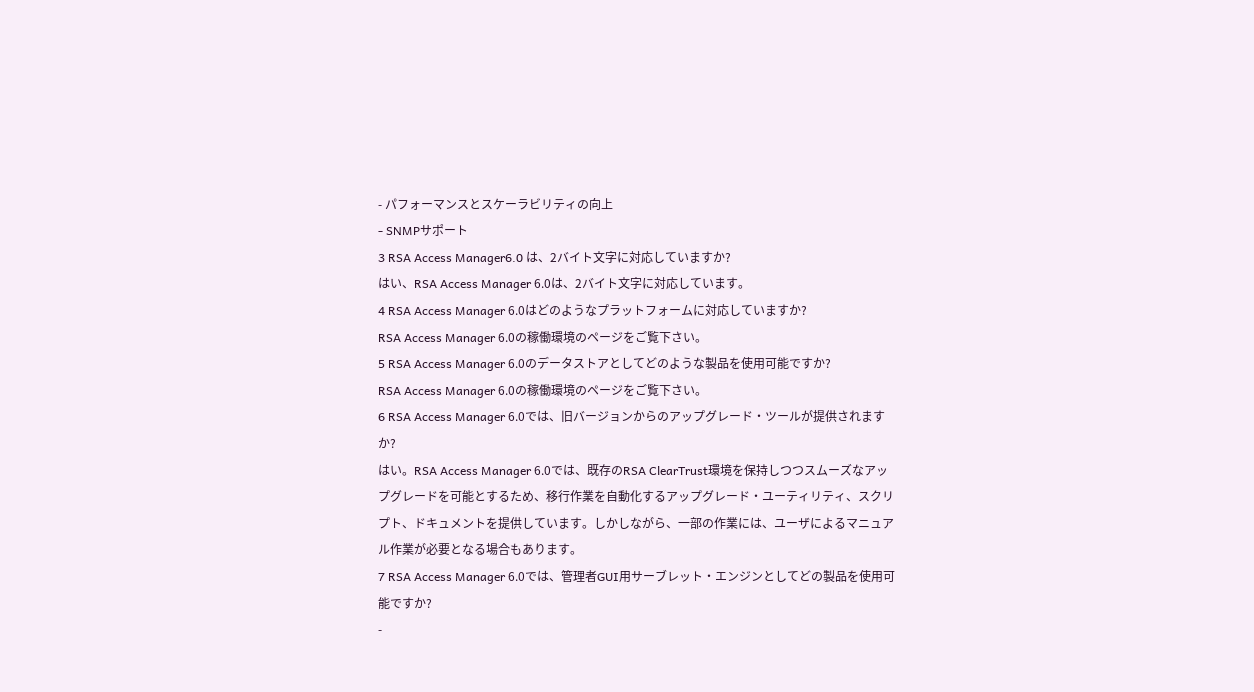- パフォーマンスとスケーラビリティの向上
- SNMPサポート
3 RSA Access Manager6.0 は、2バイト文字に対応していますか?
はい、RSA Access Manager 6.0は、2バイト文字に対応しています。
4 RSA Access Manager 6.0はどのようなプラットフォームに対応していますか?
RSA Access Manager 6.0の稼働環境のページをご覧下さい。
5 RSA Access Manager 6.0のデータストアとしてどのような製品を使用可能ですか?
RSA Access Manager 6.0の稼働環境のページをご覧下さい。
6 RSA Access Manager 6.0では、旧バージョンからのアップグレード・ツールが提供されますか?
はい。RSA Access Manager 6.0では、既存のRSA ClearTrust環境を保持しつつスムーズなアップグレードを可能とするため、移行作業を自動化するアップグレード・ユーティリティ、スクリプト、ドキュメントを提供しています。しかしながら、一部の作業には、ユーザによるマニュアル作業が必要となる場合もあります。
7 RSA Access Manager 6.0では、管理者GUI用サーブレット・エンジンとしてどの製品を使用可能ですか?
-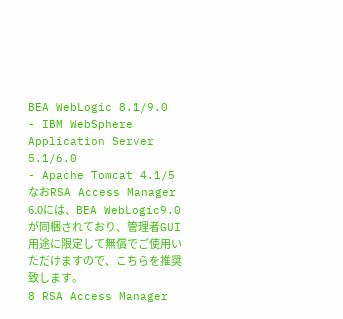BEA WebLogic 8.1/9.0
- IBM WebSphere Application Server 5.1/6.0
- Apache Tomcat 4.1/5
なおRSA Access Manager 6.0には、BEA WebLogic9.0が同梱されており、管理者GUI用途に限定して無償でご使用いただけますので、こちらを推奨致します。
8 RSA Access Manager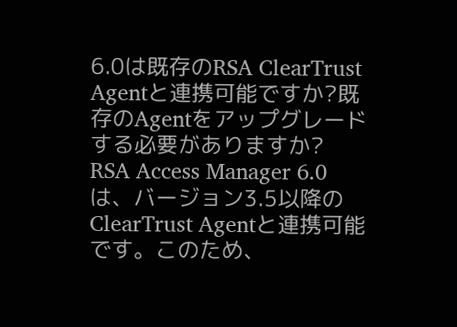6.0は既存のRSA ClearTrust Agentと連携可能ですか?既存のAgentをアップグレードする必要がありますか?
RSA Access Manager 6.0は、バージョン3.5以降のClearTrust Agentと連携可能です。このため、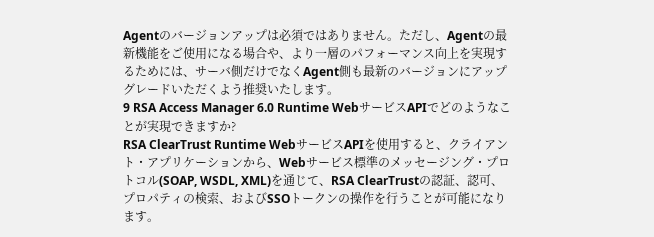Agentのバージョンアップは必須ではありません。ただし、Agentの最新機能をご使用になる場合や、より一層のパフォーマンス向上を実現するためには、サーバ側だけでなくAgent側も最新のバージョンにアップグレードいただくよう推奨いたします。
9 RSA Access Manager 6.0 Runtime WebサービスAPIでどのようなことが実現できますか?
RSA ClearTrust Runtime WebサービスAPIを使用すると、クライアント・アプリケーションから、Webサービス標準のメッセージング・プロトコル(SOAP, WSDL, XML)を通じて、RSA ClearTrustの認証、認可、プロパティの検索、およびSSOトークンの操作を行うことが可能になります。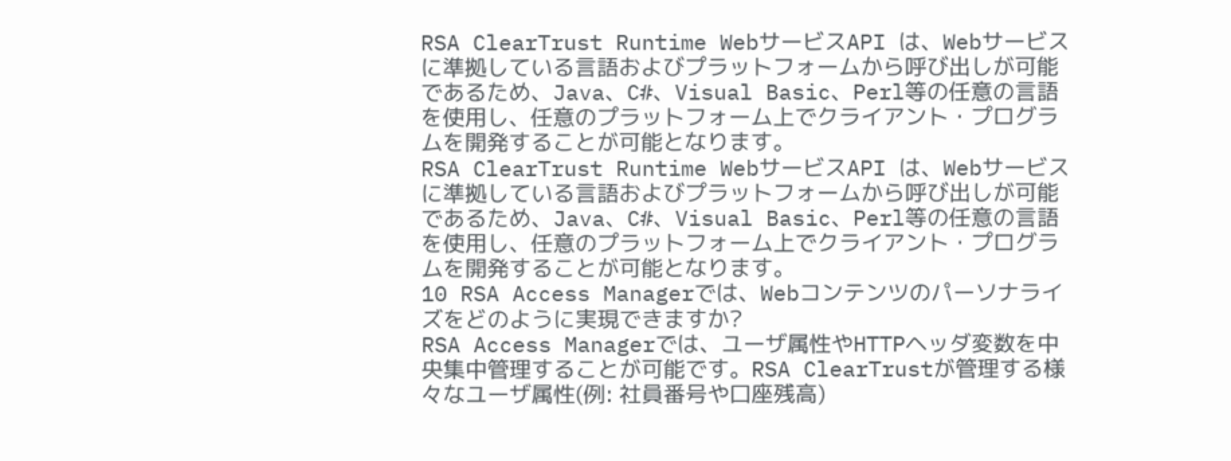RSA ClearTrust Runtime WebサービスAPI は、Webサービスに準拠している言語およびプラットフォームから呼び出しが可能であるため、Java、C#、Visual Basic、Perl等の任意の言語を使用し、任意のプラットフォーム上でクライアント・プログラムを開発することが可能となります。
RSA ClearTrust Runtime WebサービスAPI は、Webサービスに準拠している言語およびプラットフォームから呼び出しが可能であるため、Java、C#、Visual Basic、Perl等の任意の言語を使用し、任意のプラットフォーム上でクライアント・プログラムを開発することが可能となります。
10 RSA Access Managerでは、Webコンテンツのパーソナライズをどのように実現できますか?
RSA Access Managerでは、ユーザ属性やHTTPヘッダ変数を中央集中管理することが可能です。RSA ClearTrustが管理する様々なユーザ属性(例: 社員番号や口座残高)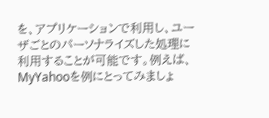を、アプリケーションで利用し、ユーザごとのパーソナライズした処理に利用することが可能です。例えば、MyYahooを例にとってみましょ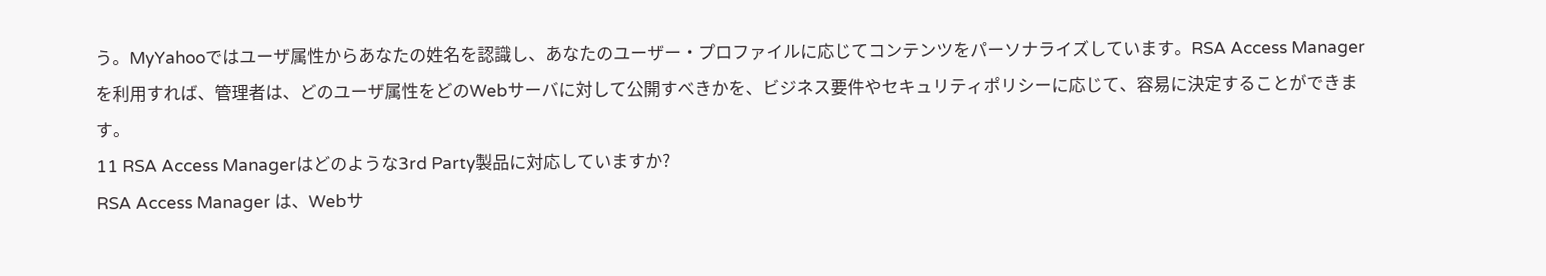う。MyYahooではユーザ属性からあなたの姓名を認識し、あなたのユーザー・プロファイルに応じてコンテンツをパーソナライズしています。RSA Access Manager を利用すれば、管理者は、どのユーザ属性をどのWebサーバに対して公開すべきかを、ビジネス要件やセキュリティポリシーに応じて、容易に決定することができます。
11 RSA Access Managerはどのような3rd Party製品に対応していますか?
RSA Access Manager は、Webサ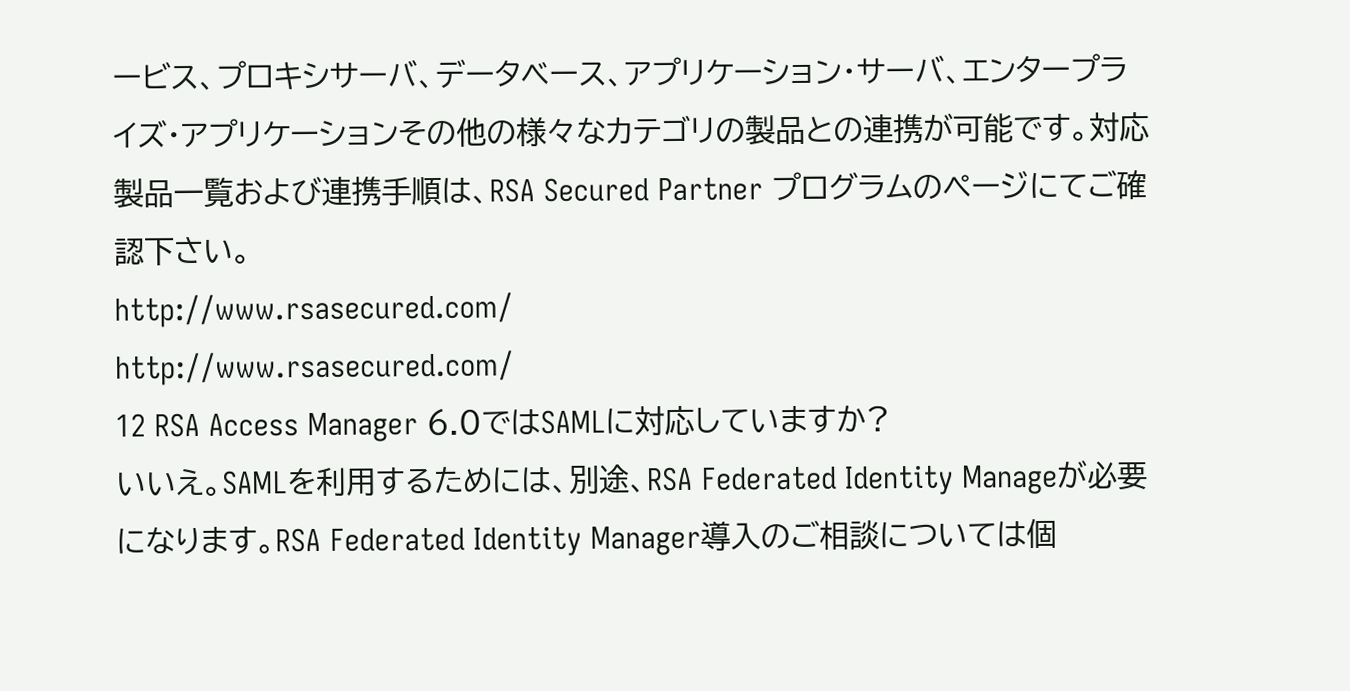ービス、プロキシサーバ、データベース、アプリケーション・サーバ、エンタープライズ・アプリケーションその他の様々なカテゴリの製品との連携が可能です。対応製品一覧および連携手順は、RSA Secured Partner プログラムのページにてご確認下さい。
http://www.rsasecured.com/
http://www.rsasecured.com/
12 RSA Access Manager 6.0ではSAMLに対応していますか?
いいえ。SAMLを利用するためには、別途、RSA Federated Identity Manageが必要になります。RSA Federated Identity Manager導入のご相談については個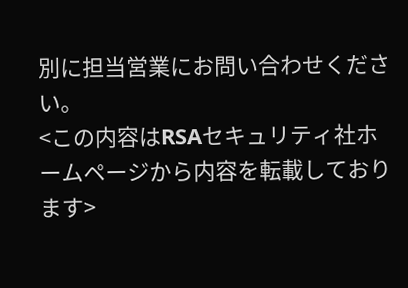別に担当営業にお問い合わせください。
<この内容はRSAセキュリティ社ホームページから内容を転載しております>